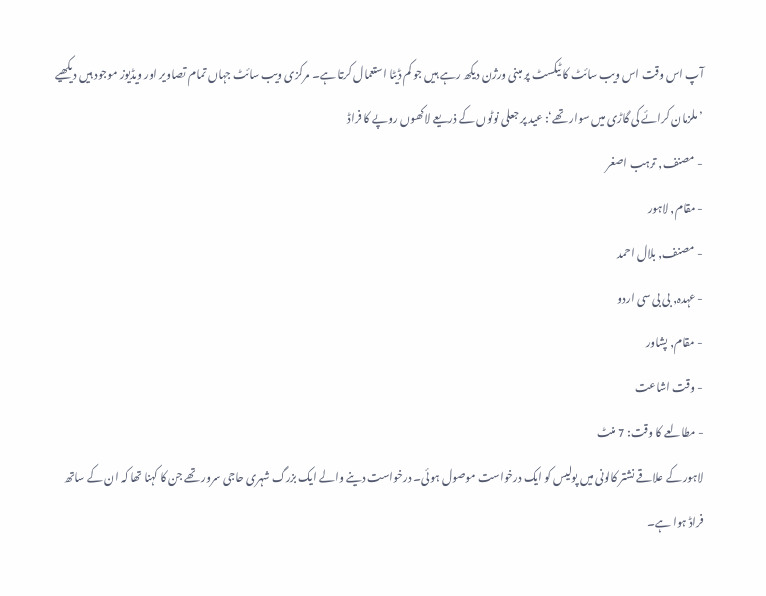آپ اس وقت اس ویب سائٹ کا ٹیکسٹ پر مبنی ورژن دیکھ رہے ہیں جو کم ڈیٹا استعمال کرتا ہے۔ مرکزی ویب سائٹ جہاں تمام تصاویر اور ویڈیوز موجود ہیں دیکھیے
’ملزمان کرائے کی گاڑی میں سوار تھے‘: عید پر جعلی نوٹوں کے ذریعے لاکھوں روپے کا فراڈ
- مصنف, ترہب اصغر
- مقام, لاہور
- مصنف, بلال احمد
- عہدہ, بی بی سی اردو
- مقام, پشاور
- وقت اشاعت
- مطالعے کا وقت: 7 منٹ
لاہور کے علاقے نشتر کالونی میں پولیس کو ایک درخواست موصول ہوئی۔ درخواست دینے والے ایک بزرگ شہری حاجی سرور تھے جن کا کہنا تھا کہ ان کے ساتھ فراڈ ہوا ہے۔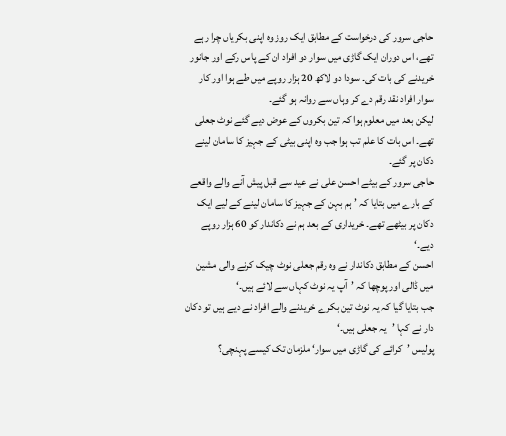حاجی سرور کی درخواست کے مطابق ایک روز وہ اپنی بکریاں چرا رہے تھے، اس دوران ایک گاڑی میں سوار دو افراد ان کے پاس رکے اور جانور خریدنے کی بات کی۔ سودا دو لاکھ 20 ہزار روپے میں طے ہوا اور کار سوار افراد نقد رقم دے کر وہاں سے روانہ ہو گئے۔
لیکن بعد میں معلوم ہوا کہ تین بکروں کے عوض دیے گئے نوٹ جعلی تھے۔ اس بات کا علم تب ہوا جب وہ اپنی بیٹی کے جہیز کا سامان لینے دکان پر گئے۔
حاجی سرور کے بیٹے احسن علی نے عید سے قبل پیش آنے والے واقعے کے بارے میں بتایا کہ ’ہم بہن کے جہیز کا سامان لینے کے لیے ایک دکان پر بیٹھے تھے۔ خریداری کے بعد ہم نے دکاندار کو 60 ہزار روپے دیے۔‘
احسن کے مطابق دکاندار نے وہ رقم جعلی نوٹ چیک کرنے والی مشین میں ڈالی اور پوچھا کہ ’آپ یہ نوٹ کہاں سے لائے ہیں۔‘
جب بتایا گیا کہ یہ نوٹ تین بکرے خریدنے والے افراد نے دیے ہیں تو دکان دار نے کہا ’یہ جعلی ہیں۔‘
پولیس ’کرائے کی گاڑی میں سوار‘ ملزمان تک کیسے پہنچی؟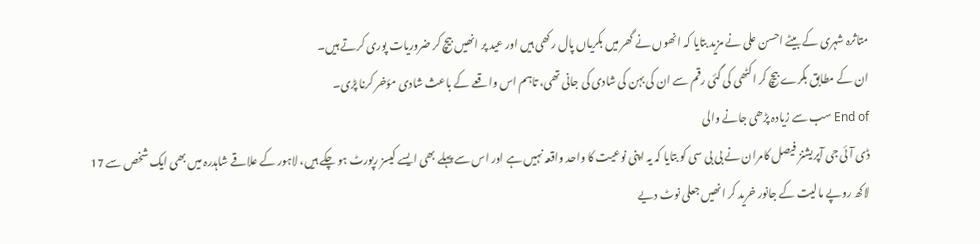متاثرہ شہری کے بیٹے احسن علی نے مزید بتایا کہ انھوں نے گھر میں بکریاں پال رکھی ہیں اور عید پر انھیں بیچ کر ضروریات پوری کرتے ہیں۔
ان کے مطابق بکرے بیچ کر اکٹھی کی گئی رقم سے ان کی بہن کی شادی کی جانی تھی، تاہم اس واقعے کے باعث شادی مؤخر کرنا پڑی۔
End of سب سے زیادہ پڑھی جانے والی
ڈی آئی جی آپریشنز فیصل کامران نے بی بی سی کو بتایا کہ یہ اپنی نوعیت کا واحد واقعہ نہیں ہے اور اس سے پہلے بھی ایسے کیسز رپورٹ ہو چکے ہیں، لاہور کے علاقے شاہدرہ میں بھی ایک شخص سے 17 لاکھ روپے مالیت کے جانور خرید کر انھیں جعلی نوٹ دیے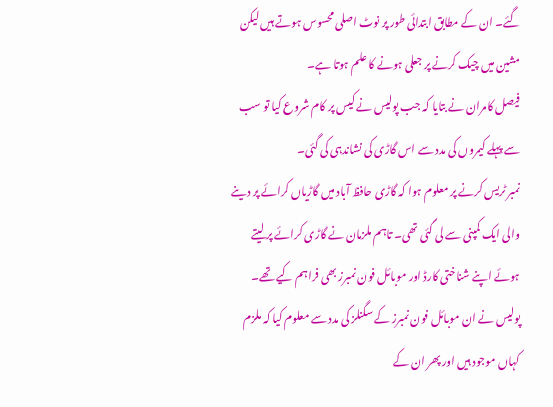گئے۔ ان کے مطابق ابتدائی طور پر نوٹ اصلی محسوس ہوتے ہیں لیکن مشین میں چیک کرنے پر جعلی ہونے کا علم ہوتا ہے۔
فیصل کامران نے بتایا کہ جب پولیس نے کیس پر کام شروع کیا تو سب سے پہلے کیمروں کی مدد سے اس گاڑی کی نشاندہی کی گئی۔
نمبر ٹریس کرنے پر معلوم ہوا کہ گاڑی حافظ آباد میں گاڑیاں کرائے پر دینے والی ایک کمپنی سے لی گئی تھی۔ تاہم ملزمان نے گاڑی کرائے پر لیتے ہوئے اپنے شناختی کارڈ اور موبائل فون نمبرز بھی فراہم کیے تھے۔
پولیس نے ان موبائل فون نمبرز کے سگنلز کی مدد سے معلوم کیا کہ ملزم کہاں موجود ہیں اور پھر ان کے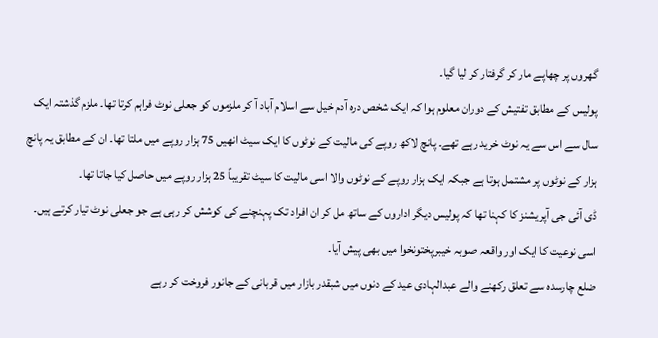گھروں پر چھاپے مار کر گرفتار کر لیا گیا۔
پولیس کے مطابق تفتیش کے دوران معلوم ہوا کہ ایک شخص درہ آدم خیل سے اسلام آباد آ کر ملزموں کو جعلی نوٹ فراہم کرتا تھا۔ ملزم گذشتہ ایک سال سے اس سے یہ نوٹ خرید رہے تھے۔ پانچ لاکھ روپے کی مالیت کے نوٹوں کا ایک سیٹ انھیں 75 ہزار روپے میں ملتا تھا۔ ان کے مطابق یہ پانچ ہزار کے نوٹوں پر مشتمل ہوتا ہے جبکہ ایک ہزار روپے کے نوٹوں والا اسی مالیت کا سیٹ تقریباً 25 ہزار روپے میں حاصل کیا جاتا تھا۔
ڈی آئی جی آپریشنز کا کہنا تھا کہ پولیس دیگر اداروں کے ساتھ مل کر ان افراد تک پہنچنے کی کوشش کر رہی ہے جو جعلی نوٹ تیار کرتے ہیں۔
اسی نوعیت کا ایک اور واقعہ صوبہ خیبرپختونخوا میں بھی پیش آیا۔
ضلع چارسدہ سے تعلق رکھنے والے عبدالہادی عید کے دنوں میں شبقدر بازار میں قربانی کے جانور فروخت کر رہے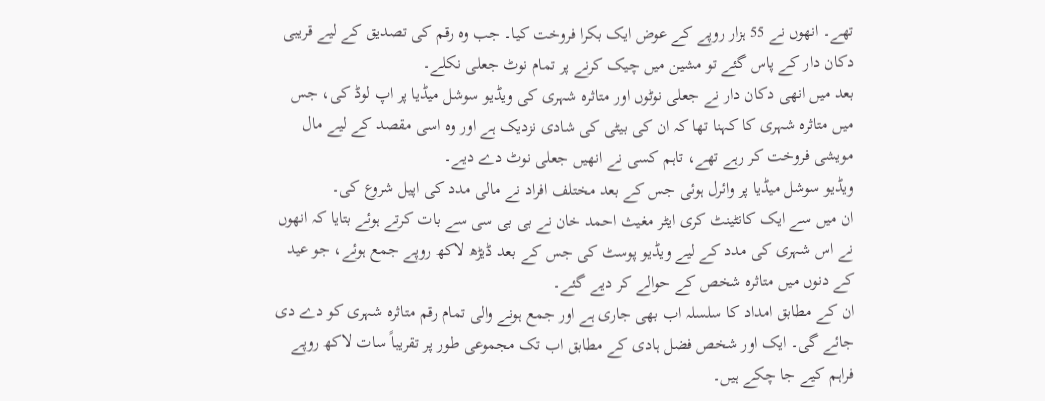تھے۔ انھوں نے 55 ہزار روپے کے عوض ایک بکرا فروخت کیا۔ جب وہ رقم کی تصدیق کے لیے قریبی دکان دار کے پاس گئے تو مشین میں چیک کرنے پر تمام نوٹ جعلی نکلے۔
بعد میں انھی دکان دار نے جعلی نوٹوں اور متاثرہ شہری کی ویڈیو سوشل میڈیا پر اپ لوڈ کی، جس میں متاثرہ شہری کا کہنا تھا کہ ان کی بیٹی کی شادی نزدیک ہے اور وہ اسی مقصد کے لیے مال مویشی فروخت کر رہے تھے، تاہم کسی نے انھیں جعلی نوٹ دے دیے۔
ویڈیو سوشل میڈیا پر وائرل ہوئی جس کے بعد مختلف افراد نے مالی مدد کی اپیل شروع کی۔
ان میں سے ایک کانٹینٹ کری ایٹر مغیث احمد خان نے بی بی سی سے بات کرتے ہوئے بتایا کہ انھوں نے اس شہری کی مدد کے لیے ویڈیو پوسٹ کی جس کے بعد ڈیڑھ لاکھ روپے جمع ہوئے، جو عید کے دنوں میں متاثرہ شخص کے حوالے کر دیے گئے۔
ان کے مطابق امداد کا سلسلہ اب بھی جاری ہے اور جمع ہونے والی تمام رقم متاثرہ شہری کو دے دی جائے گی۔ ایک اور شخص فضل ہادی کے مطابق اب تک مجموعی طور پر تقریباً سات لاکھ روپے فراہم کیے جا چکے ہیں۔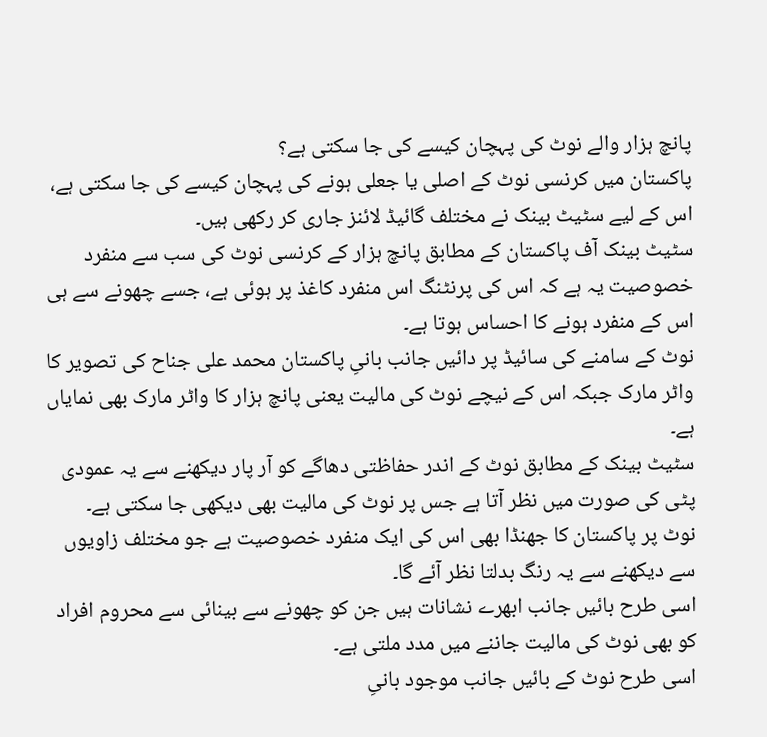پانچ ہزار والے نوٹ کی پہچان کیسے کی جا سکتی ہے؟
پاکستان میں کرنسی نوٹ کے اصلی یا جعلی ہونے کی پہچان کیسے کی جا سکتی ہے، اس کے لیے سٹیٹ بینک نے مختلف گائیڈ لائنز جاری کر رکھی ہیں۔
سٹیٹ بینک آف پاکستان کے مطابق پانچ ہزار کے کرنسی نوٹ کی سب سے منفرد خصوصیت یہ ہے کہ اس کی پرنٹنگ اس منفرد کاغذ پر ہوئی ہے، جسے چھونے سے ہی اس کے منفرد ہونے کا احساس ہوتا ہے۔
نوٹ کے سامنے کی سائیڈ پر دائیں جانب بانیِ پاکستان محمد علی جناح کی تصویر کا واٹر مارک جبکہ اس کے نیچے نوٹ کی مالیت یعنی پانچ ہزار کا واٹر مارک بھی نمایاں ہے۔
سٹیٹ بینک کے مطابق نوٹ کے اندر حفاظتی دھاگے کو آر پار دیکھنے سے یہ عمودی پٹی کی صورت میں نظر آتا ہے جس پر نوٹ کی مالیت بھی دیکھی جا سکتی ہے۔
نوٹ پر پاکستان کا جھنڈا بھی اس کی ایک منفرد خصوصیت ہے جو مختلف زاویوں سے دیکھنے سے یہ رنگ بدلتا نظر آئے گا۔
اسی طرح بائیں جانب ابھرے نشانات ہیں جن کو چھونے سے بینائی سے محروم افراد کو بھی نوٹ کی مالیت جاننے میں مدد ملتی ہے۔
اسی طرح نوٹ کے بائیں جانب موجود بانیِ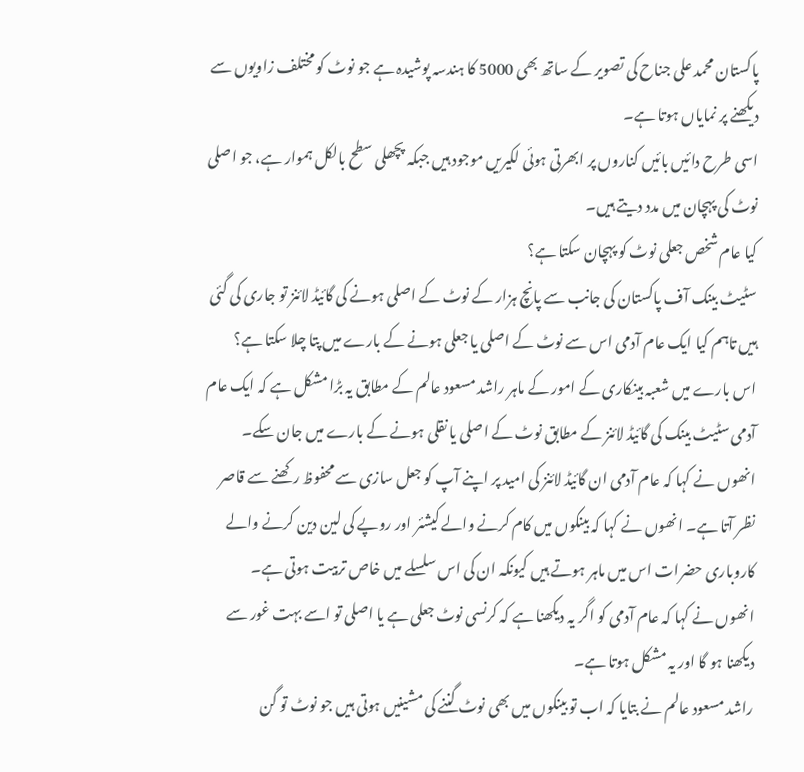پاکستان محمد علی جناح کی تصویر کے ساتھ بھی 5000 کا ہندسہ پوشیدہ ہے جو نوٹ کو مختلف زاویوں سے دیکھنے پر نمایاں ہوتا ہے۔
اسی طرح دائیں بائیں کناروں پر ابھرتی ہوئی لکیریں موجود ہیں جبکہ پچھلی سطح بالکل ہموار ہے، جو اصلی نوٹ کی پہچان میں مدد دیتے ہیں۔
کیا عام شخص جعلی نوٹ کو پہچان سکتا ہے؟
سٹیٹ بینک آف پاکستان کی جانب سے پانچ ہزار کے نوٹ کے اصلی ہونے کی گائیڈ لائنز تو جاری کی گئی ہیں تاہم کیا ایک عام آدمی اس سے نوٹ کے اصلی یا جعلی ہونے کے بارے میں پتا چلا سکتا ہے؟
اس بارے میں شعبہ بینکاری کے امور کے ماہر راشد مسعود عالم کے مطابق یہ بڑا مشکل ہے کہ ایک عام آدمی سٹیٹ بینک کی گائیڈ لائنز کے مطابق نوٹ کے اصلی یا نقلی ہونے کے بارے میں جان سکے۔
انھوں نے کہا کہ عام آدمی ان گائیڈ لائنز کی امید پر اپنے آپ کو جعل سازی سے محفوظ رکھنے سے قاصر نظر آتا ہے۔ انھوں نے کہا کہ بینکوں میں کام کرنے والے کیشئر اور روپے کی لین دین کرنے والے کاروباری حضرات اس میں ماہر ہوتے ہیں کیونکہ ان کی اس سلسلے میں خاص تربیت ہوتی ہے۔
انھوں نے کہا کہ عام آدمی کو اگر یہ دیکھنا ہے کہ کرنسی نوٹ جعلی ہے یا اصلی تو اسے بہت غور سے دیکھنا ہو گا اور یہ مشکل ہوتا ہے۔
راشد مسعود عالم نے بتایا کہ اب تو بینکوں میں بھی نوٹ گننے کی مشینیں ہوتی ہیں جو نوٹ تو گن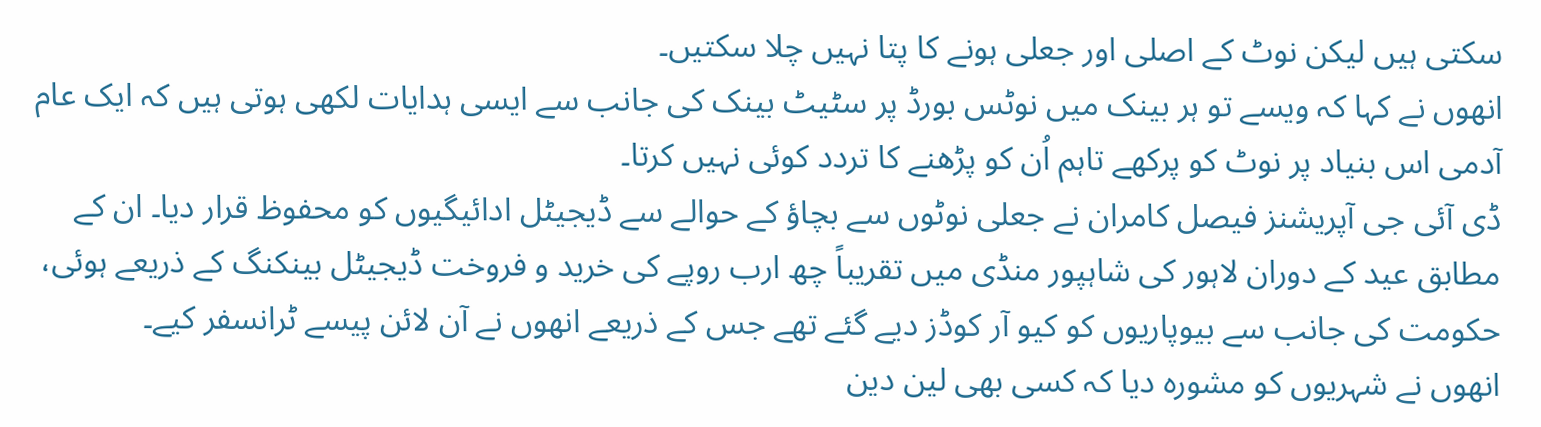سکتی ہیں لیکن نوٹ کے اصلی اور جعلی ہونے کا پتا نہیں چلا سکتیں۔
انھوں نے کہا کہ ویسے تو ہر بینک میں نوٹس بورڈ پر سٹیٹ بینک کی جانب سے ایسی ہدایات لکھی ہوتی ہیں کہ ایک عام آدمی اس بنیاد پر نوٹ کو پرکھے تاہم اُن کو پڑھنے کا تردد کوئی نہیں کرتا۔
ڈی آئی جی آپریشنز فیصل کامران نے جعلی نوٹوں سے بچاؤ کے حوالے سے ڈیجیٹل ادائیگیوں کو محفوظ قرار دیا۔ ان کے مطابق عید کے دوران لاہور کی شاہپور منڈی میں تقریباً چھ ارب روپے کی خرید و فروخت ڈیجیٹل بینکنگ کے ذریعے ہوئی، حکومت کی جانب سے بیوپاریوں کو کیو آر کوڈز دیے گئے تھے جس کے ذریعے انھوں نے آن لائن پیسے ٹرانسفر کیے۔
انھوں نے شہریوں کو مشورہ دیا کہ کسی بھی لین دین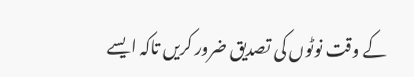کے وقت نوٹوں کی تصدیق ضرور کریں تاکہ ایسے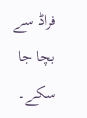فراڈ سے بچا جا سکے۔